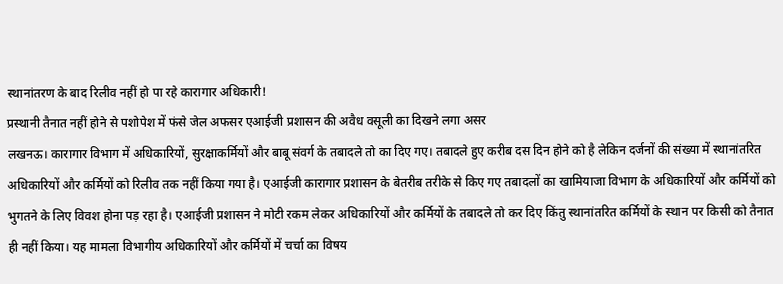स्थानांतरण के बाद रिलीव नहीं हो पा रहे कारागार अधिकारी!
प्रस्थानी तैनात नहीं होने से पशोपेश में फंसे जेल अफसर एआईजी प्रशासन की अवैध वसूली का दिखने लगा असर
लखनऊ। कारागार विभाग में अधिकारियों, सुरक्षाकर्मियों और बाबू संवर्ग के तबादले तो का दिए गए। तबादले हुए करीब दस दिन होने को है लेकिन दर्जनों की संख्या में स्थानांतरित अधिकारियों और कर्मियों को रिलीव तक नहीं किया गया है। एआईजी कारागार प्रशासन के बेतरीब तरीके से किए गए तबादलों का खामियाजा विभाग के अधिकारियों और कर्मियों को भुगतने के लिए विवश होना पड़ रहा है। एआईजी प्रशासन ने मोटी रकम लेकर अधिकारियों और कर्मियों के तबादले तो कर दिए किंतु स्थानांतरित कर्मियों के स्थान पर किसी को तैनात ही नहीं किया। यह मामला विभागीय अधिकारियों और कर्मियों में चर्चा का विषय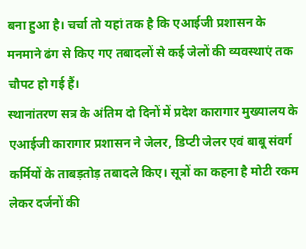बना हुआ है। चर्चा तो यहां तक है कि एआईजी प्रशासन के मनमाने ढंग से किए गए तबादलों से कई जेलों की व्यवस्थाएं तक चौपट हो गई हैं।
स्थानांतरण सत्र के अंतिम दो दिनों में प्रदेश कारागार मुख्यालय के एआईजी कारागार प्रशासन ने जेलर, डिप्टी जेलर एवं बाबू संवर्ग कर्मियों के ताबड़तोड़ तबादले किए। सूत्रों का कहना है मोटी रकम लेकर दर्जनों की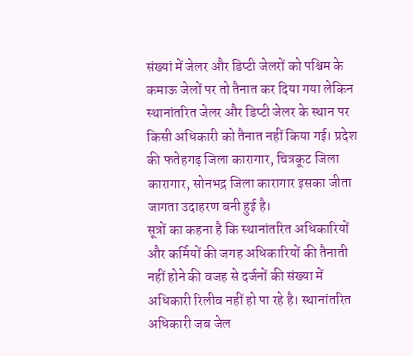संख्यां में जेलर और डिप्टी जेलरों को पश्चिम के कमाऊ जेलों पर तो तैनात कर दिया गया लेकिन स्थानांतरित जेलर और डिप्टी जेलर के स्थान पर किसी अधिकारी को तैनात नहीं किया गई। प्रदेश की फतेहगढ़ जिला कारागार, चित्रकूट जिला कारागार, सोनभद्र जिला कारागार इसका जीता जागता उदाहरण बनी हुई है।
सूत्रों का कहना है कि स्थानांतरित अधिकारियों और कर्मियों की जगह अधिकारियों की तैनाती नहीं होने की वजह से दर्जनों की संख्या में अधिकारी रिलीव नहीं हो पा रहे है। स्थानांतरित अधिकारी जब जेल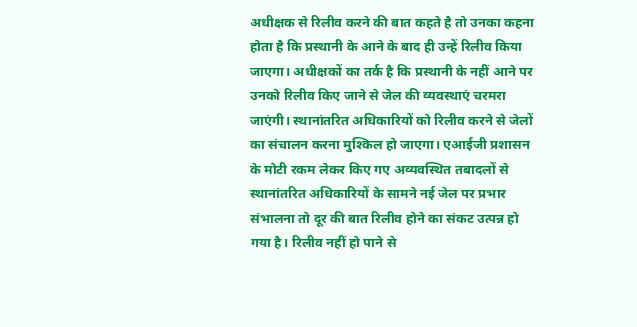अधीक्षक से रिलीव करने की बात कहते है तो उनका कहना होता है कि प्रस्थानी के आने के बाद ही उन्हें रिलीव किया जाएगा। अधीक्षकों का तर्क है कि प्रस्थानी के नहीं आने पर उनको रिलीव किए जाने से जेल की व्यवस्थाएं चरमरा जाएंगी। स्थानांतरित अधिकारियों को रिलीव करने से जेलों का संचालन करना मुश्किल हो जाएगा। एआईजी प्रशासन के मोटी रकम लेकर किए गए अव्यवस्थित तबादलों से स्थानांतरित अधिकारियों के सामने नई जेल पर प्रभार संभालना तो दूर की बात रिलीव होने का संकट उत्पन्न हो गया है। रिलीव नहीं हो पाने से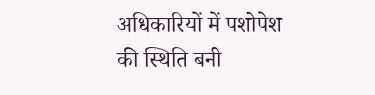अधिकारियों में पशोपेश की स्थिति बनी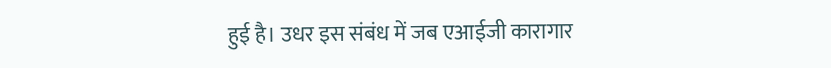हुई है। उधर इस संबंध में जब एआईजी कारागार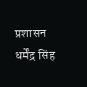प्रशासन धर्मेंद्र सिंह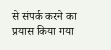से संपर्क करने का प्रयास किया गया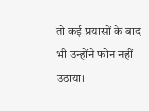तो कई प्रयासों के बाद भी उन्होंने फोन नहीं उठाया।